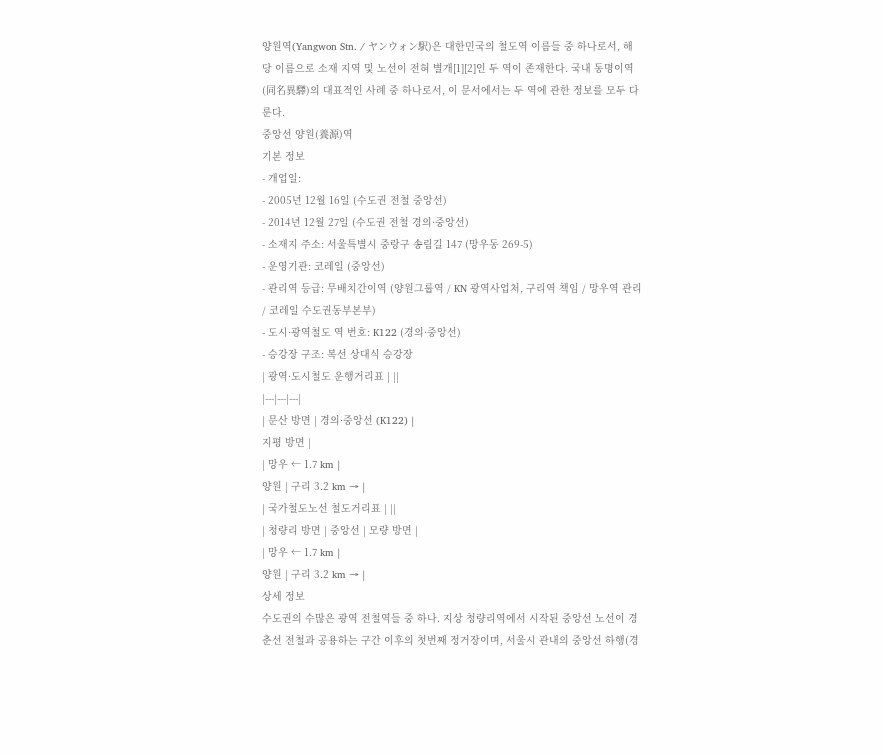양원역(Yangwon Stn. / ヤンウォン駅)은 대한민국의 철도역 이름들 중 하나로서, 해당 이름으로 소재 지역 및 노선이 전혀 별개[1][2]인 두 역이 존재한다. 국내 동명이역(同名異驛)의 대표적인 사례 중 하나로서, 이 문서에서는 두 역에 관한 정보를 모두 다룬다.
중앙선 양원(養源)역
기본 정보
- 개업일:
- 2005년 12월 16일 (수도권 전철 중앙선)
- 2014년 12월 27일 (수도권 전철 경의·중앙선)
- 소재지 주소: 서울특별시 중랑구 송림길 147 (망우동 269-5)
- 운영기관: 코레일 (중앙선)
- 관리역 등급: 무배치간이역 (양원그룹역 / KN 광역사업처, 구리역 책임 / 망우역 관리 / 코레일 수도권동부본부)
- 도시·광역철도 역 번호: K122 (경의·중앙선)
- 승강장 구조: 복선 상대식 승강장
| 광역·도시철도 운행거리표 | ||
|---|---|---|
| 문산 방면 | 경의·중앙선 (K122) |
지평 방면 |
| 망우 ← 1.7 km |
양원 | 구리 3.2 km → |
| 국가철도노선 철도거리표 | ||
| 청량리 방면 | 중앙선 | 모량 방면 |
| 망우 ← 1.7 km |
양원 | 구리 3.2 km → |
상세 정보
수도권의 수많은 광역 전철역들 중 하나. 지상 청량리역에서 시작된 중앙선 노선이 경춘선 전철과 공용하는 구간 이후의 첫번째 정거장이며, 서울시 관내의 중앙선 하행(경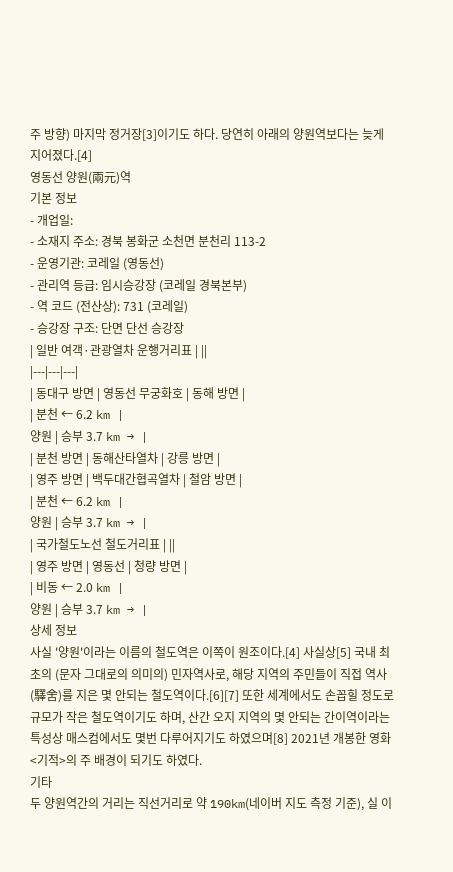주 방향) 마지막 정거장[3]이기도 하다. 당연히 아래의 양원역보다는 늦게 지어졌다.[4]
영동선 양원(兩元)역
기본 정보
- 개업일:
- 소재지 주소: 경북 봉화군 소천면 분천리 113-2
- 운영기관: 코레일 (영동선)
- 관리역 등급: 임시승강장 (코레일 경북본부)
- 역 코드 (전산상): 731 (코레일)
- 승강장 구조: 단면 단선 승강장
| 일반 여객·관광열차 운행거리표 | ||
|---|---|---|
| 동대구 방면 | 영동선 무궁화호 | 동해 방면 |
| 분천 ← 6.2 km |
양원 | 승부 3.7 km → |
| 분천 방면 | 동해산타열차 | 강릉 방면 |
| 영주 방면 | 백두대간협곡열차 | 철암 방면 |
| 분천 ← 6.2 km |
양원 | 승부 3.7 km → |
| 국가철도노선 철도거리표 | ||
| 영주 방면 | 영동선 | 청량 방면 |
| 비동 ← 2.0 km |
양원 | 승부 3.7 km → |
상세 정보
사실 '양원'이라는 이름의 철도역은 이쪽이 원조이다.[4] 사실상[5] 국내 최초의 (문자 그대로의 의미의) 민자역사로, 해당 지역의 주민들이 직접 역사(驛舍)를 지은 몇 안되는 철도역이다.[6][7] 또한 세계에서도 손꼽힐 정도로 규모가 작은 철도역이기도 하며, 산간 오지 지역의 몇 안되는 간이역이라는 특성상 매스컴에서도 몇번 다루어지기도 하였으며[8] 2021년 개봉한 영화 <기적>의 주 배경이 되기도 하였다.
기타
두 양원역간의 거리는 직선거리로 약 190km(네이버 지도 측정 기준), 실 이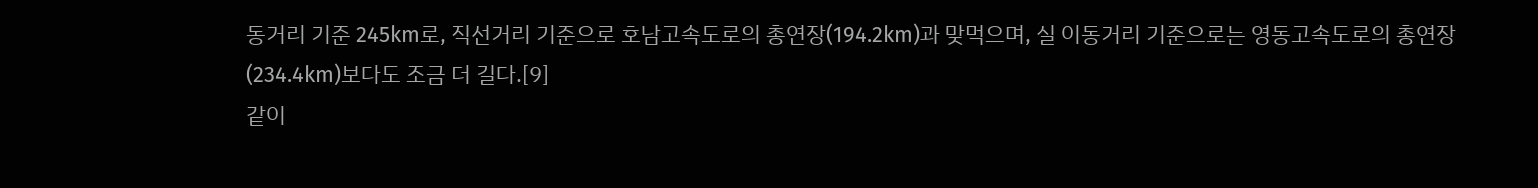동거리 기준 245km로, 직선거리 기준으로 호남고속도로의 총연장(194.2km)과 맞먹으며, 실 이동거리 기준으로는 영동고속도로의 총연장(234.4km)보다도 조금 더 길다.[9]
같이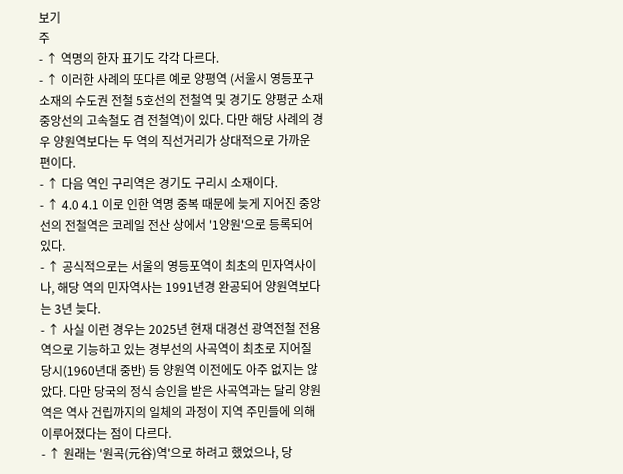보기
주
- ↑ 역명의 한자 표기도 각각 다르다.
- ↑ 이러한 사례의 또다른 예로 양평역 (서울시 영등포구 소재의 수도권 전철 5호선의 전철역 및 경기도 양평군 소재 중앙선의 고속철도 겸 전철역)이 있다. 다만 해당 사례의 경우 양원역보다는 두 역의 직선거리가 상대적으로 가까운 편이다.
- ↑ 다음 역인 구리역은 경기도 구리시 소재이다.
- ↑ 4.0 4.1 이로 인한 역명 중복 때문에 늦게 지어진 중앙선의 전철역은 코레일 전산 상에서 '1양원'으로 등록되어 있다.
- ↑ 공식적으로는 서울의 영등포역이 최초의 민자역사이나, 해당 역의 민자역사는 1991년경 완공되어 양원역보다는 3년 늦다.
- ↑ 사실 이런 경우는 2025년 현재 대경선 광역전철 전용 역으로 기능하고 있는 경부선의 사곡역이 최초로 지어질 당시(1960년대 중반) 등 양원역 이전에도 아주 없지는 않았다. 다만 당국의 정식 승인을 받은 사곡역과는 달리 양원역은 역사 건립까지의 일체의 과정이 지역 주민들에 의해 이루어졌다는 점이 다르다.
- ↑ 원래는 '원곡(元谷)역'으로 하려고 했었으나, 당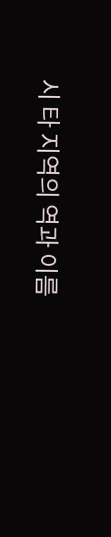시 타 지역의 역과 이름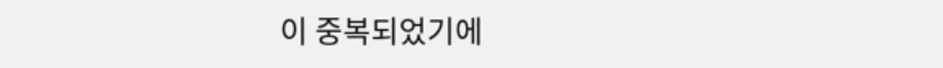이 중복되었기에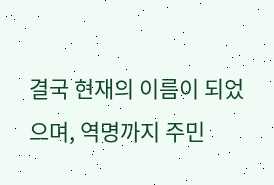결국 현재의 이름이 되었으며, 역명까지 주민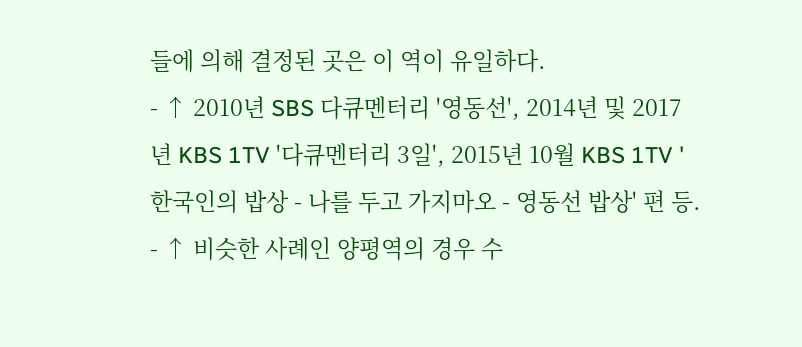들에 의해 결정된 곳은 이 역이 유일하다.
- ↑ 2010년 SBS 다큐멘터리 '영동선', 2014년 및 2017년 KBS 1TV '다큐멘터리 3일', 2015년 10월 KBS 1TV '한국인의 밥상 - 나를 두고 가지마오 - 영동선 밥상' 편 등.
- ↑ 비슷한 사례인 양평역의 경우 수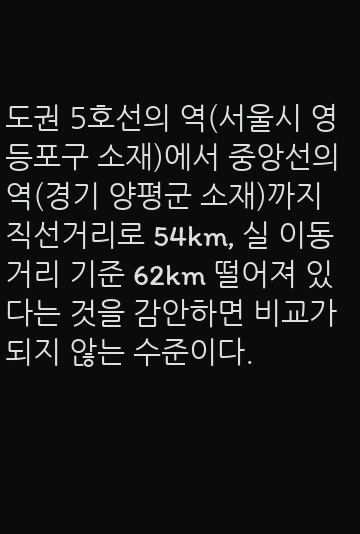도권 5호선의 역(서울시 영등포구 소재)에서 중앙선의 역(경기 양평군 소재)까지 직선거리로 54km, 실 이동거리 기준 62km 떨어져 있다는 것을 감안하면 비교가 되지 않는 수준이다.